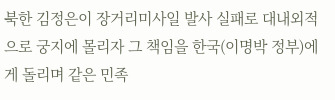북한 김정은이 장거리미사일 발사 실패로 대내외적으로 궁지에 몰리자 그 책임을 한국(이명박 정부)에게 돌리며 같은 민족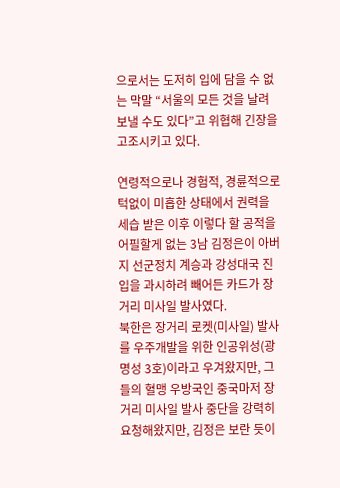으로서는 도저히 입에 담을 수 없는 막말 “서울의 모든 것을 날려 보낼 수도 있다”고 위협해 긴장을 고조시키고 있다.

연령적으로나 경험적, 경륜적으로 턱없이 미흡한 상태에서 권력을 세습 받은 이후 이렇다 할 공적을 어필할게 없는 3남 김정은이 아버지 선군정치 계승과 강성대국 진입을 과시하려 빼어든 카드가 장거리 미사일 발사였다.
북한은 장거리 로켓(미사일) 발사를 우주개발을 위한 인공위성(광명성 3호)이라고 우겨왔지만, 그들의 혈맹 우방국인 중국마저 장거리 미사일 발사 중단을 강력히 요청해왔지만, 김정은 보란 듯이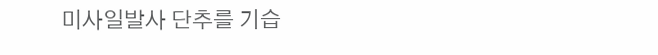미사일발사 단추를 기습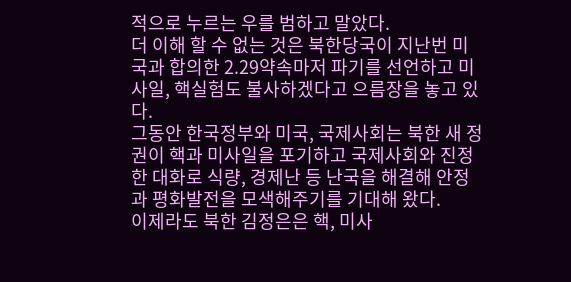적으로 누르는 우를 범하고 말았다.
더 이해 할 수 없는 것은 북한당국이 지난번 미국과 합의한 2.29약속마저 파기를 선언하고 미사일, 핵실험도 불사하겠다고 으름장을 놓고 있다.
그동안 한국정부와 미국, 국제사회는 북한 새 정권이 핵과 미사일을 포기하고 국제사회와 진정한 대화로 식량, 경제난 등 난국을 해결해 안정과 평화발전을 모색해주기를 기대해 왔다.
이제라도 북한 김정은은 핵, 미사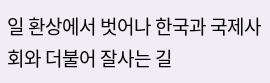일 환상에서 벗어나 한국과 국제사회와 더불어 잘사는 길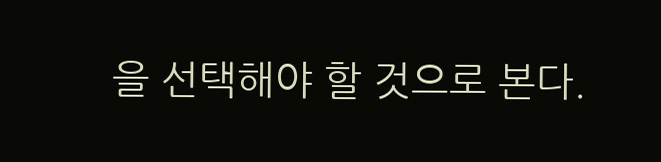을 선택해야 할 것으로 본다.